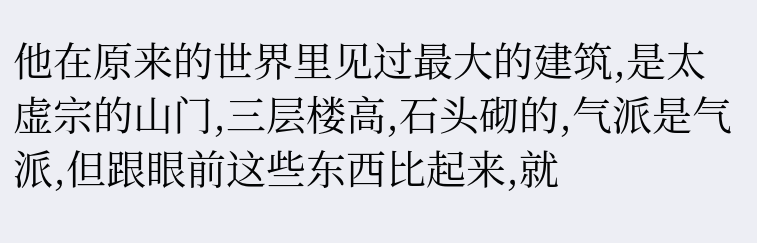他在原来的世界里见过最大的建筑,是太虚宗的山门,三层楼高,石头砌的,气派是气派,但跟眼前这些东西比起来,就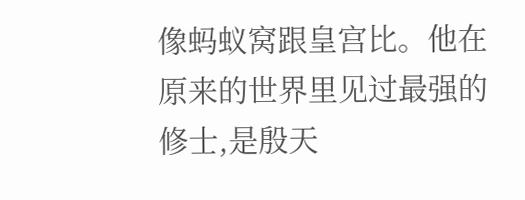像蚂蚁窝跟皇宫比。他在原来的世界里见过最强的修士,是殷天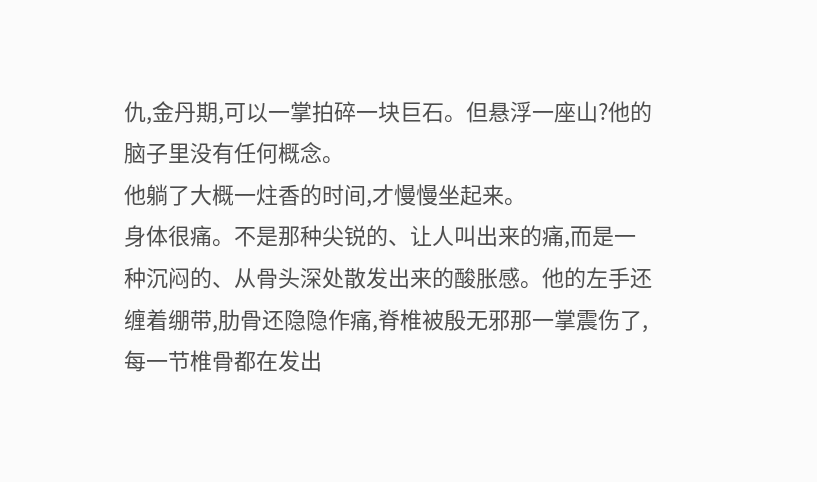仇,金丹期,可以一掌拍碎一块巨石。但悬浮一座山?他的脑子里没有任何概念。
他躺了大概一炷香的时间,才慢慢坐起来。
身体很痛。不是那种尖锐的、让人叫出来的痛,而是一种沉闷的、从骨头深处散发出来的酸胀感。他的左手还缠着绷带,肋骨还隐隐作痛,脊椎被殷无邪那一掌震伤了,每一节椎骨都在发出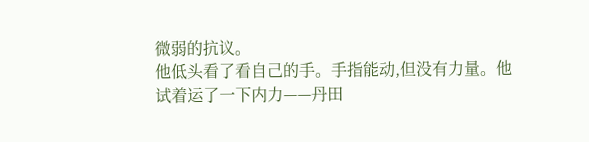微弱的抗议。
他低头看了看自己的手。手指能动,但没有力量。他试着运了一下内力——丹田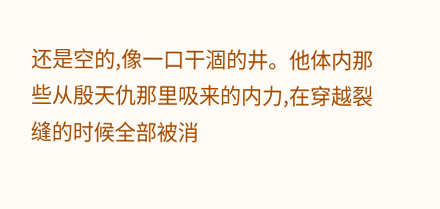还是空的,像一口干涸的井。他体内那些从殷天仇那里吸来的内力,在穿越裂缝的时候全部被消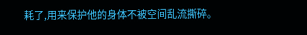耗了,用来保护他的身体不被空间乱流撕碎。